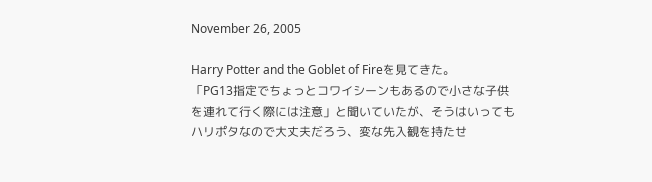November 26, 2005

Harry Potter and the Goblet of Fireを見てきた。
「PG13指定でちょっとコワイシーンもあるので小さな子供を連れて行く際には注意」と聞いていたが、そうはいってもハリポタなので大丈夫だろう、変な先入観を持たせ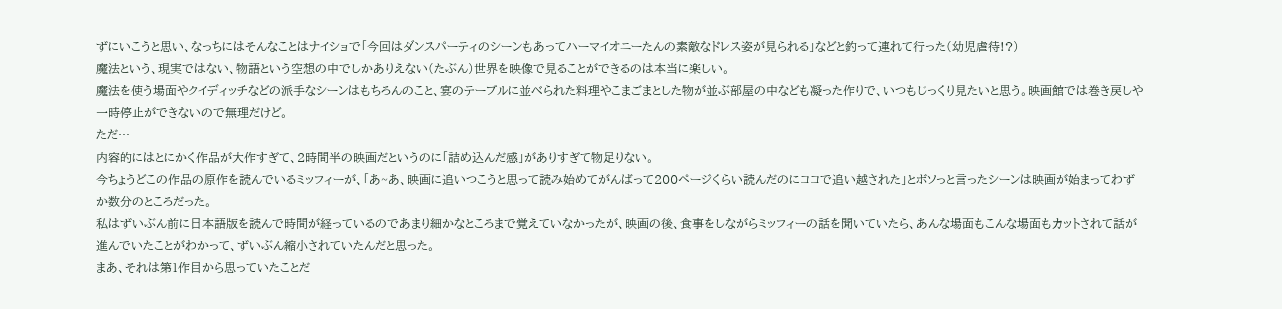ずにいこうと思い、なっちにはそんなことはナイショで「今回はダンスパーティのシーンもあってハーマイオニーたんの素敵なドレス姿が見られる」などと釣って連れて行った(幼児虐待!?)
魔法という、現実ではない、物語という空想の中でしかありえない(たぶん)世界を映像で見ることができるのは本当に楽しい。
魔法を使う場面やクイディッチなどの派手なシーンはもちろんのこと、宴のテーブルに並べられた料理やこまごまとした物が並ぶ部屋の中なども凝った作りで、いつもじっくり見たいと思う。映画館では巻き戻しや一時停止ができないので無理だけど。
ただ…
内容的にはとにかく作品が大作すぎて、2時間半の映画だというのに「詰め込んだ感」がありすぎて物足りない。
今ちょうどこの作品の原作を読んでいるミッフィーが、「あ~あ、映画に追いつこうと思って読み始めてがんばって200ページくらい読んだのにココで追い越された」とボソっと言ったシーンは映画が始まってわずか数分のところだった。
私はずいぶん前に日本語版を読んで時間が経っているのであまり細かなところまで覚えていなかったが、映画の後、食事をしながらミッフィーの話を聞いていたら、あんな場面もこんな場面もカットされて話が進んでいたことがわかって、ずいぶん縮小されていたんだと思った。
まあ、それは第1作目から思っていたことだ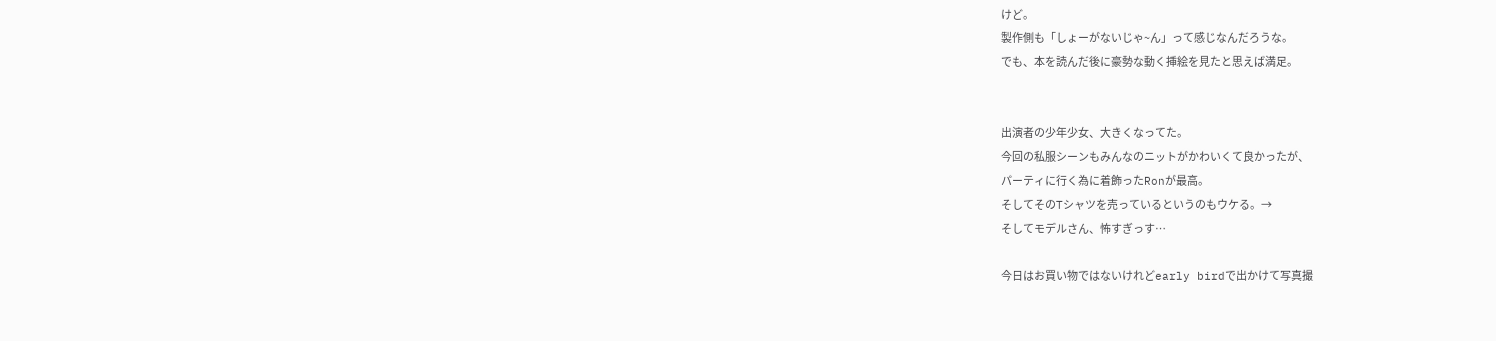けど。
製作側も「しょーがないじゃ~ん」って感じなんだろうな。
でも、本を読んだ後に豪勢な動く挿絵を見たと思えば満足。


出演者の少年少女、大きくなってた。
今回の私服シーンもみんなのニットがかわいくて良かったが、
パーティに行く為に着飾ったRonが最高。
そしてそのTシャツを売っているというのもウケる。→
そしてモデルさん、怖すぎっす…

今日はお買い物ではないけれどearly birdで出かけて写真撮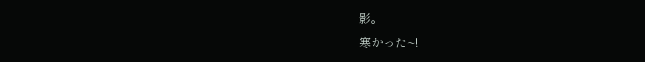影。
寒かった~!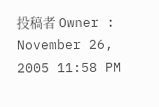投稿者 Owner : November 26, 2005 11:58 PM